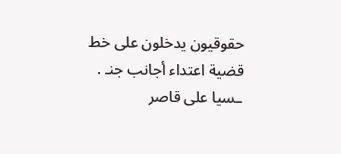حقوقيون يدخلون على خط قضية اعتداء أجانب جنـ . ـسيا على قاصر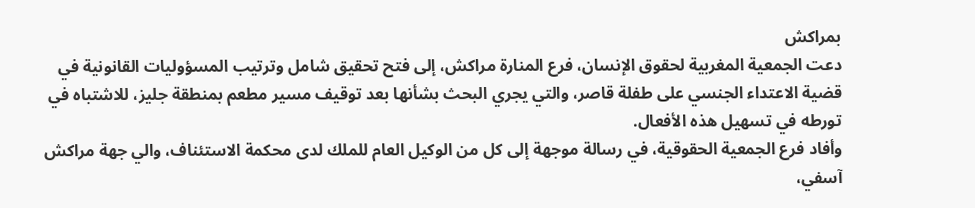بمراكش
دعت الجمعية المغربية لحقوق الإنسان، فرع المنارة مراكش، إلى فتح تحقيق شامل وترتيب المسؤوليات القانونية في قضية الاعتداء الجنسي على طفلة قاصر، والتي يجري البحث بشأنها بعد توقيف مسير مطعم بمنطقة جليز، للاشتباه في تورطه في تسهيل هذه الأفعال.
وأفاد فرع الجمعية الحقوقية، في رسالة موجهة إلى كل من الوكيل العام للملك لدى محكمة الاستئناف، والي جهة مراكش آسفي،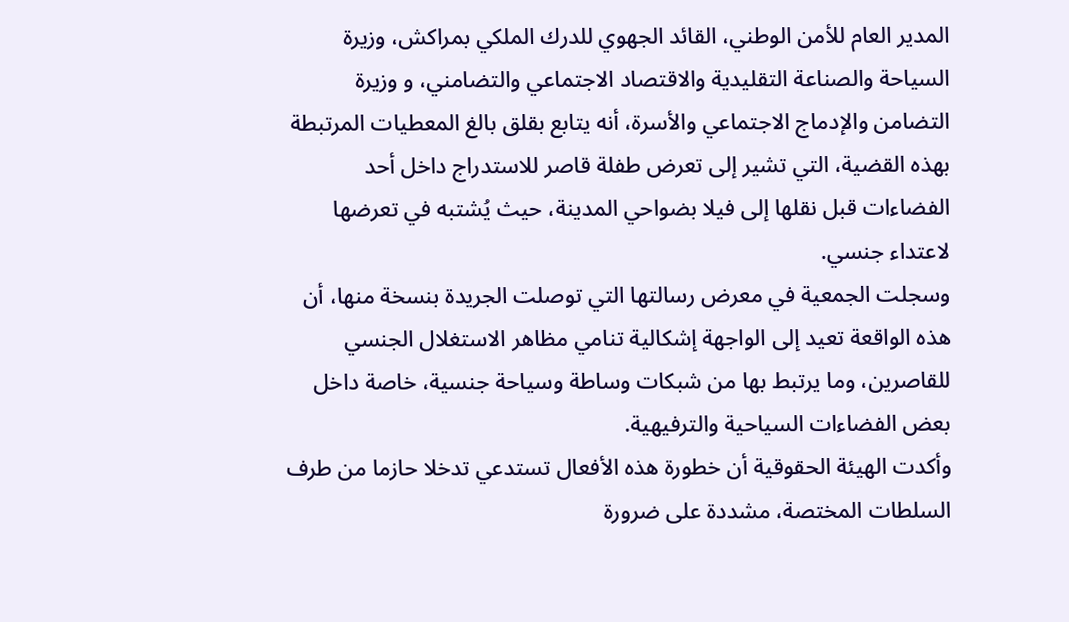المدير العام للأمن الوطني، القائد الجهوي للدرك الملكي بمراكش، وزيرة السياحة والصناعة التقليدية والاقتصاد الاجتماعي والتضامني، و وزيرة التضامن والإدماج الاجتماعي والأسرة، أنه يتابع بقلق بالغ المعطيات المرتبطة بهذه القضية، التي تشير إلى تعرض طفلة قاصر للاستدراج داخل أحد الفضاءات قبل نقلها إلى فيلا بضواحي المدينة، حيث يُشتبه في تعرضها لاعتداء جنسي.
وسجلت الجمعية في معرض رسالتها التي توصلت الجريدة بنسخة منها، أن هذه الواقعة تعيد إلى الواجهة إشكالية تنامي مظاهر الاستغلال الجنسي للقاصرين، وما يرتبط بها من شبكات وساطة وسياحة جنسية، خاصة داخل بعض الفضاءات السياحية والترفيهية.
وأكدت الهيئة الحقوقية أن خطورة هذه الأفعال تستدعي تدخلا حازما من طرف السلطات المختصة، مشددة على ضرورة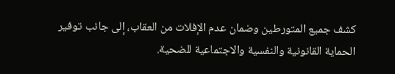كشف جميع المتورطين وضمان عدم الإفلات من العقاب، إلى جانب توفير الحماية القانونية والنفسية والاجتماعية للضحية.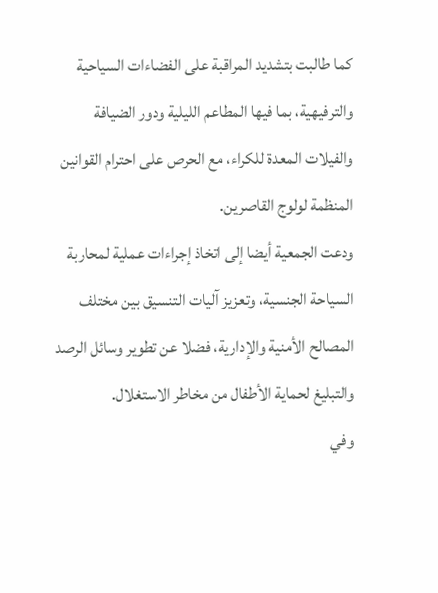كما طالبت بتشديد المراقبة على الفضاءات السياحية والترفيهية، بما فيها المطاعم الليلية ودور الضيافة والفيلات المعدة للكراء، مع الحرص على احترام القوانين المنظمة لولوج القاصرين.
ودعت الجمعية أيضا إلى اتخاذ إجراءات عملية لمحاربة السياحة الجنسية، وتعزيز آليات التنسيق بين مختلف المصالح الأمنية والإدارية، فضلا عن تطوير وسائل الرصد والتبليغ لحماية الأطفال من مخاطر الاستغلال.
وفي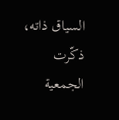السياق ذاته، ذكّرت الجمعية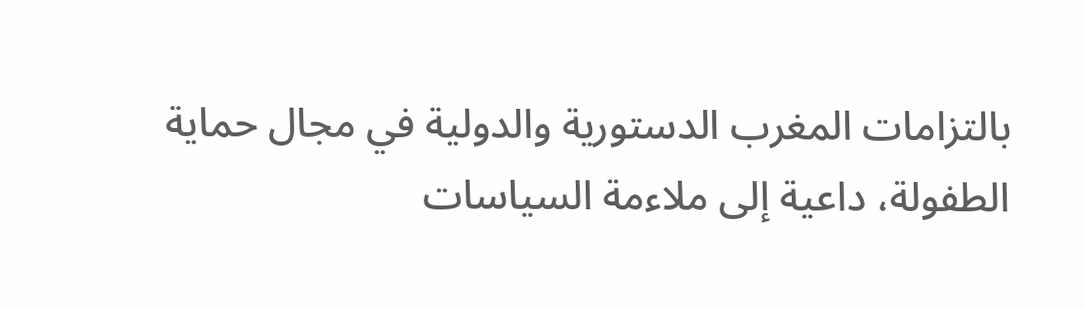بالتزامات المغرب الدستورية والدولية في مجال حماية الطفولة، داعية إلى ملاءمة السياسات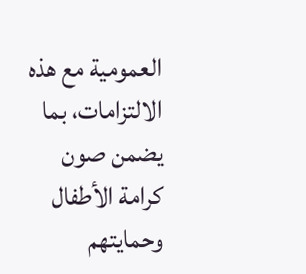العمومية مع هذه الالتزامات، بما يضمن صون كرامة الأطفال وحمايتهم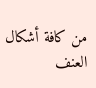من كافة أشكال العنف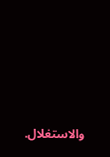والاستغلال.